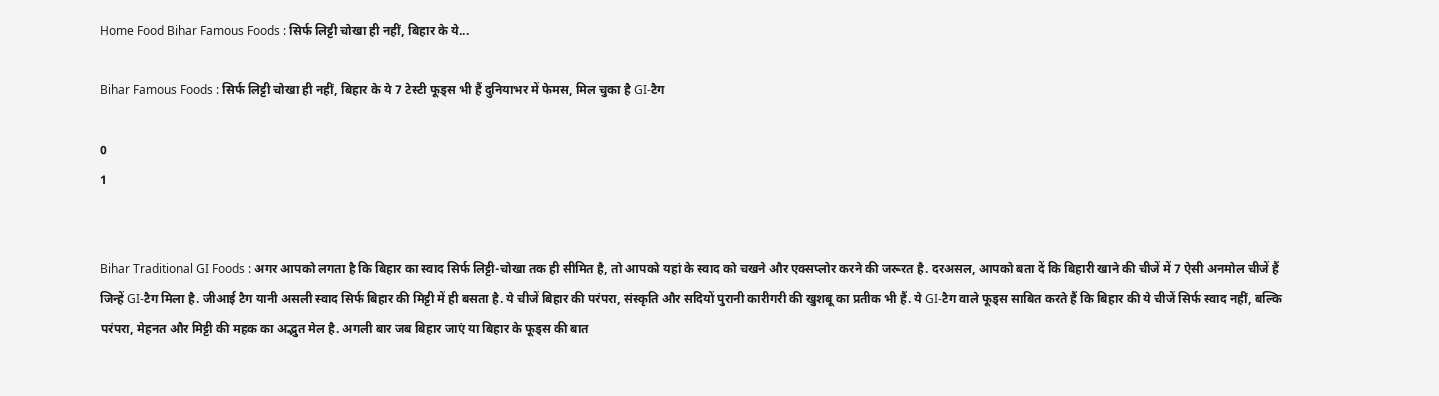Home Food Bihar Famous Foods : सिर्फ लिट्टी चोखा ही नहीं, बिहार के ये...

Bihar Famous Foods : सिर्फ लिट्टी चोखा ही नहीं, बिहार के ये 7 टेस्‍टी फूड्स भी हैं दुनियाभर में फेमस, मिल चुका है GI-टैग

0
1


Bihar Traditional GI Foods : अगर आपको लगता है कि बिहार का स्वाद सिर्फ लिट्टी-चोखा तक ही सीमित है, तो आपको यहां के स्‍वाद को चखने और एक्‍सप्‍लोर करने की जरूरत है. दरअसल, आपको बता दें कि बिहारी खाने की चीजें में 7 ऐसी अनमोल चीजें हैं जिन्हें GI-टैग मिला है. जीआई टैग यानी असली स्वाद सिर्फ बिहार की मिट्टी में ही बसता है. ये चीजें बिहार की परंपरा, संस्कृति और सदियों पुरानी कारीगरी की खुशबू का प्रतीक भी हैं. ये GI-टैग वाले फूड्स साबित करते हैं कि बिहार की ये चीजें सिर्फ स्वाद नहीं, बल्कि परंपरा, मेहनत और मिट्टी की महक का अद्भुत मेल है. अगली बार जब बिहार जाएं या बिहार के फूड्स की बात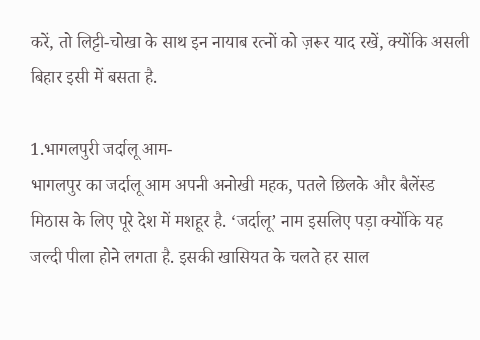करें, तो लिट्टी-चोखा के साथ इन नायाब रत्नों को ज़रूर याद रखें, क्योंकि असली बिहार इसी में बसता है.

1.भागलपुरी जर्दालू आम-
भागलपुर का जर्दालू आम अपनी अनोखी महक, पतले छिलके और बैलेंस्‍ड मिठास के लिए पूरे देश में मशहूर है. ‘जर्दालू’ नाम इसलिए पड़ा क्योंकि यह जल्दी पीला होने लगता है. इसकी खासियत के चलते हर साल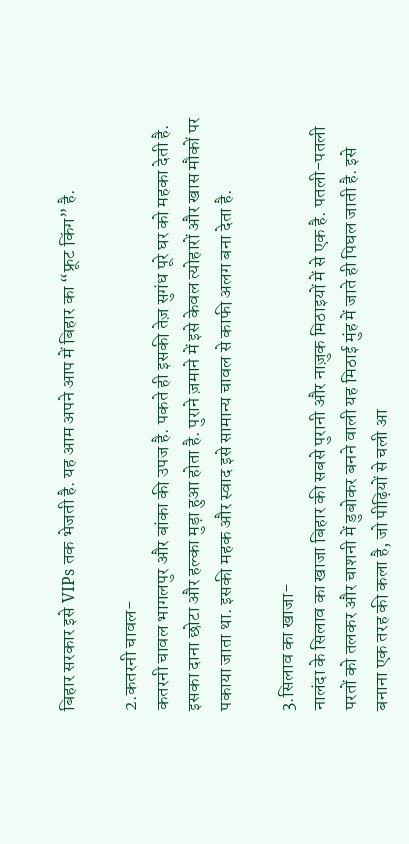बिहार सरकार इसे VIPs तक भेजती है. यह आम अपने आप में बिहार का “फ्रूट किंग” है.

2.कतरनी चावल-
कतरनी चावल भागलपुर और बांका की उपज है. पकते ही इसकी तेज़ सुगंध पूरे घर को महका देती है. इसका दाना छोटा और हल्का मुड़ा हुआ होता है. पुराने ज़माने में इसे केवल त्योहारों और खास मौकों पर पकाया जाता था. इसकी महक और स्वाद इसे सामान्य चावल से काफी अलग बना देता है.

3.सिलाव का खाजा-
नालंदा के सिलाव का खाजा बिहार की सबसे पुरानी और नाज़ुक मिठाइयों में से एक है. पतली-पतली परतों को तलकर और चाशनी में डुबोकर बनने वाली यह मिठाई मुंह में जाते ही पिघल जाती है. इसे बनाना एक तरह की कला है, जो पीढ़ियों से चली आ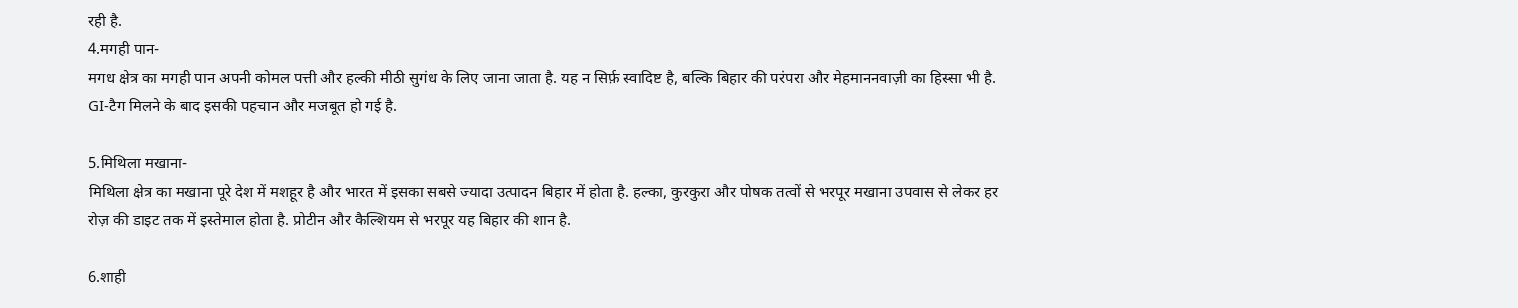रही है.
4.मगही पान-
मगध क्षेत्र का मगही पान अपनी कोमल पत्ती और हल्की मीठी सुगंध के लिए जाना जाता है. यह न सिर्फ़ स्वादिष्ट है, बल्कि बिहार की परंपरा और मेहमाननवाज़ी का हिस्सा भी है. GI-टैग मिलने के बाद इसकी पहचान और मजबूत हो गई है.

5.मिथिला मखाना-
मिथिला क्षेत्र का मखाना पूरे देश में मशहूर है और भारत में इसका सबसे ज्यादा उत्पादन बिहार में होता है. हल्का, कुरकुरा और पोषक तत्वों से भरपूर मखाना उपवास से लेकर हर रोज़ की डाइट तक में इस्तेमाल होता है. प्रोटीन और कैल्शियम से भरपूर यह बिहार की शान है.

6.शाही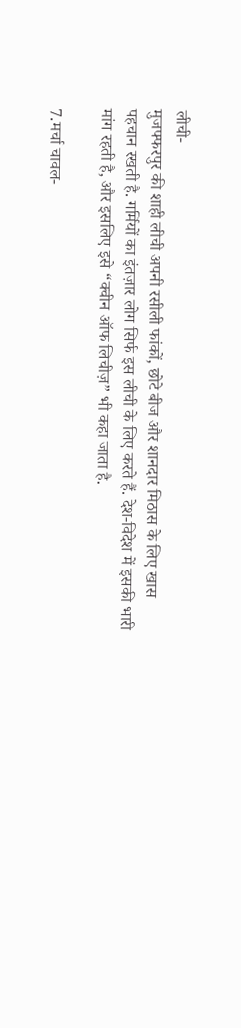लीची-
मुजफ्फरपुर की शाही लीची अपनी रसीली फांकों, छोटे बीज और शानदार मिठास के लिए खास पहचान रखती है. गर्मियों का इंतज़ार लोग सिर्फ इस लीची के लिए करते हैं. देश-विदेश में इसकी भारी मांग रहती है, और इसलिए इसे “क्वीन ऑफ लिचीज़” भी कहा जाता है.

7.मर्चा चावल-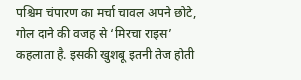पश्चिम चंपारण का मर्चा चावल अपने छोटे, गोल दाने की वजह से ‘मिरचा राइस’ कहलाता है. इसकी खुशबू इतनी तेज होती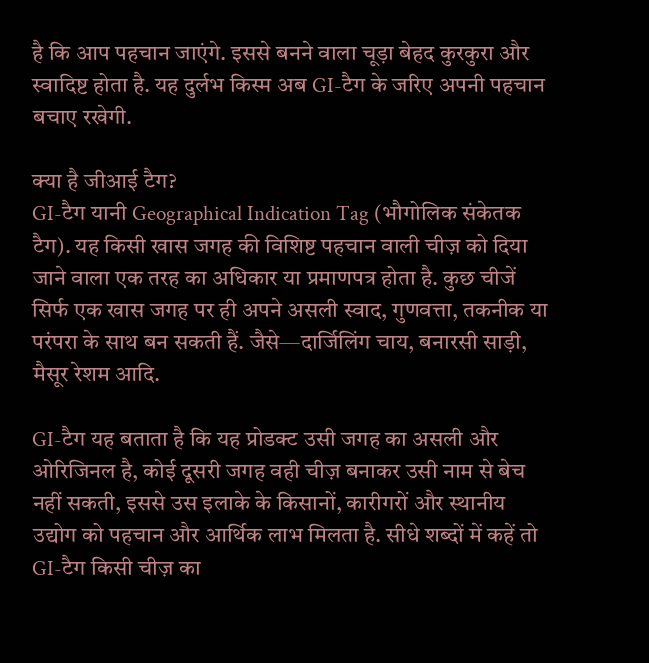है कि आप पहचान जाएंगे. इससे बनने वाला चूड़ा बेहद कुरकुरा और स्वादिष्ट होता है. यह दुर्लभ किस्म अब GI-टैग के जरिए अपनी पहचान बचाए रखेगी.

क्‍या है जीआई टैग?
GI-टैग यानी Geographical Indication Tag (भौगोलिक संकेतक टैग). यह किसी खास जगह की विशिष्ट पहचान वाली चीज़ को दिया जाने वाला एक तरह का अधिकार या प्रमाणपत्र होता है. कुछ चीजें सिर्फ एक खास जगह पर ही अपने असली स्वाद, गुणवत्ता, तकनीक या परंपरा के साथ बन सकती हैं. जैसे—दार्जिलिंग चाय, बनारसी साड़ी, मैसूर रेशम आदि.

GI-टैग यह बताता है कि यह प्रोडक्ट उसी जगह का असली और ओरिजिनल है, कोई दूसरी जगह वही चीज़ बनाकर उसी नाम से बेच नहीं सकती, इससे उस इलाके के किसानों, कारीगरों और स्थानीय उद्योग को पहचान और आर्थिक लाभ मिलता है. सीधे शब्दों में कहें तो GI-टैग किसी चीज़ का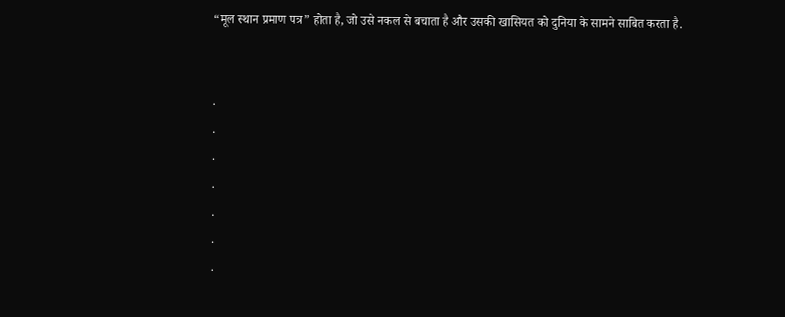“मूल स्थान प्रमाण पत्र” होता है, जो उसे नकल से बचाता है और उसकी खासियत को दुनिया के सामने साबित करता है.


.
.
.
.
.
.
.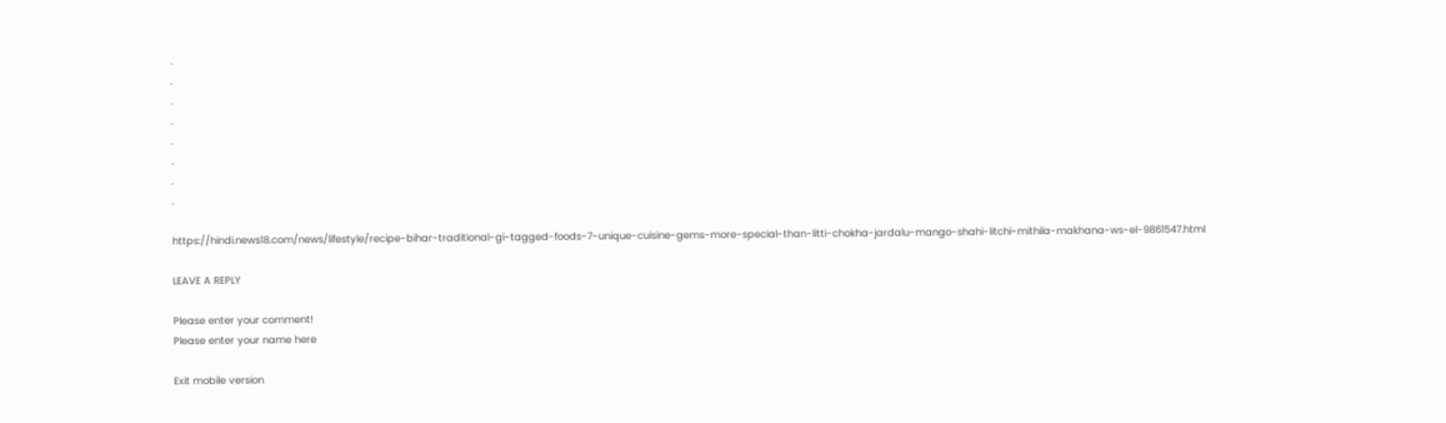.
.
.
.
.
.
.
.

https://hindi.news18.com/news/lifestyle/recipe-bihar-traditional-gi-tagged-foods-7-unique-cuisine-gems-more-special-than-litti-chokha-jardalu-mango-shahi-litchi-mithila-makhana-ws-el-9861547.html

LEAVE A REPLY

Please enter your comment!
Please enter your name here

Exit mobile version